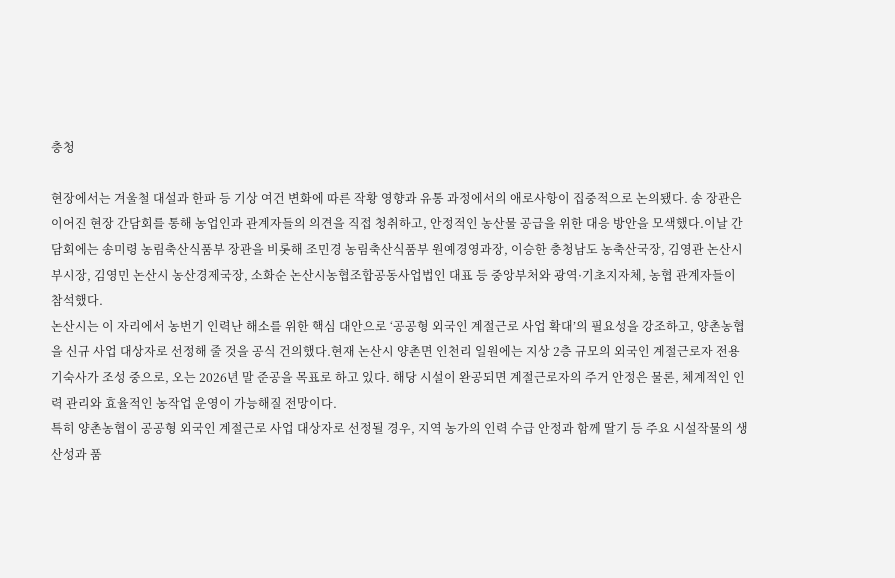충청

현장에서는 겨울철 대설과 한파 등 기상 여건 변화에 따른 작황 영향과 유통 과정에서의 애로사항이 집중적으로 논의됐다. 송 장관은 이어진 현장 간담회를 통해 농업인과 관계자들의 의견을 직접 청취하고, 안정적인 농산물 공급을 위한 대응 방안을 모색했다.이날 간담회에는 송미령 농림축산식품부 장관을 비롯해 조민경 농림축산식품부 원예경영과장, 이승한 충청남도 농축산국장, 김영관 논산시 부시장, 김영민 논산시 농산경제국장, 소화순 논산시농협조합공동사업법인 대표 등 중앙부처와 광역·기초지자체, 농협 관계자들이 참석했다.
논산시는 이 자리에서 농번기 인력난 해소를 위한 핵심 대안으로 ‘공공형 외국인 계절근로 사업 확대’의 필요성을 강조하고, 양촌농협을 신규 사업 대상자로 선정해 줄 것을 공식 건의했다.현재 논산시 양촌면 인천리 일원에는 지상 2층 규모의 외국인 계절근로자 전용 기숙사가 조성 중으로, 오는 2026년 말 준공을 목표로 하고 있다. 해당 시설이 완공되면 계절근로자의 주거 안정은 물론, 체계적인 인력 관리와 효율적인 농작업 운영이 가능해질 전망이다.
특히 양촌농협이 공공형 외국인 계절근로 사업 대상자로 선정될 경우, 지역 농가의 인력 수급 안정과 함께 딸기 등 주요 시설작물의 생산성과 품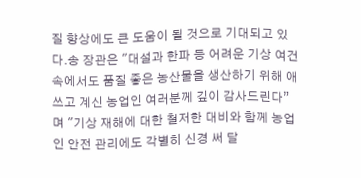질 향상에도 큰 도움이 될 것으로 기대되고 있다.송 장관은 "대설과 한파 등 어려운 기상 여건 속에서도 품질 좋은 농산물을 생산하기 위해 애쓰고 계신 농업인 여러분께 깊이 감사드린다”며 "기상 재해에 대한 철저한 대비와 함께 농업인 안전 관리에도 각별히 신경 써 달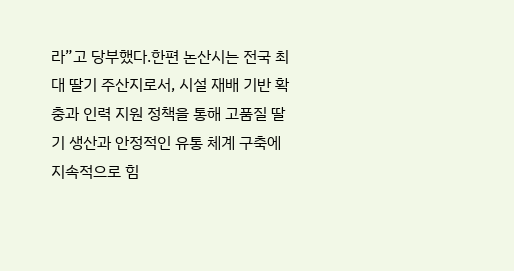라”고 당부했다.한편 논산시는 전국 최대 딸기 주산지로서, 시설 재배 기반 확충과 인력 지원 정책을 통해 고품질 딸기 생산과 안정적인 유통 체계 구축에 지속적으로 힘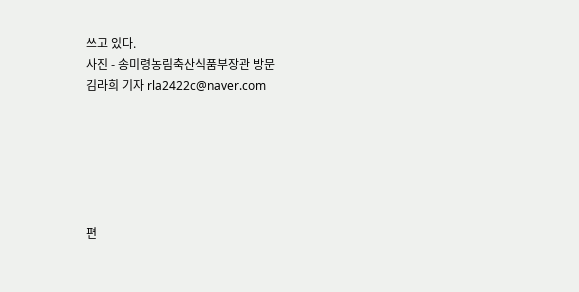쓰고 있다.
사진 - 송미령농림축산식품부장관 방문
김라희 기자 rla2422c@naver.com






편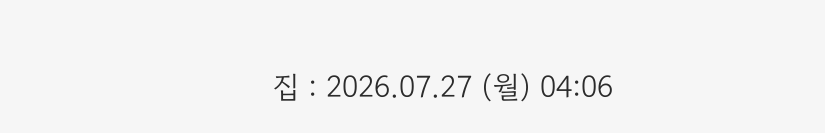집 : 2026.07.27 (월) 04:06